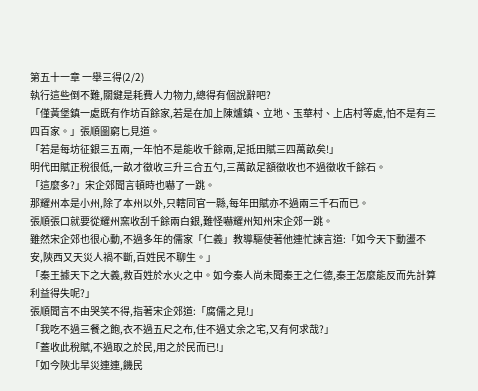第五十一章 一舉三得(2/2)
執行這些倒不難,關鍵是耗費人力物力,總得有個說辭吧?
「僅黃堡鎮一處既有作坊百餘家,若是在加上陳爐鎮、立地、玉華村、上店村等處,怕不是有三四百家。」張順圖窮匕見道。
「若是每坊征銀三五兩,一年怕不是能收千餘兩,足抵田賦三四萬畝矣!」
明代田賦正稅很低,一畝才徵收三升三合五勺,三萬畝足額徵收也不過徵收千餘石。
「這麼多?」宋企郊聞言頓時也嚇了一跳。
那耀州本是小州,除了本州以外,只轄同官一縣,每年田賦亦不過兩三千石而已。
張順張口就要從耀州窯收刮千餘兩白銀,難怪嚇耀州知州宋企郊一跳。
雖然宋企郊也很心動,不過多年的儒家「仁義」教導驅使著他連忙諫言道:「如今天下動盪不安,陝西又天災人禍不斷,百姓民不聊生。」
「秦王據天下之大義,救百姓於水火之中。如今秦人尚未聞秦王之仁德,秦王怎麼能反而先計算利益得失呢?」
張順聞言不由哭笑不得,指著宋企郊道:「腐儒之見!」
「我吃不過三餐之飽,衣不過五尺之布,住不過丈余之宅,又有何求哉?」
「蓋收此稅賦,不過取之於民,用之於民而已!」
「如今陝北旱災連連,饑民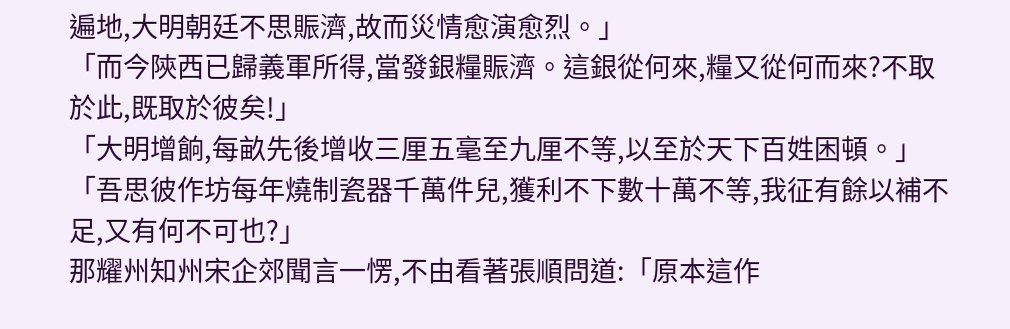遍地,大明朝廷不思賑濟,故而災情愈演愈烈。」
「而今陝西已歸義軍所得,當發銀糧賑濟。這銀從何來,糧又從何而來?不取於此,既取於彼矣!」
「大明增餉,每畝先後增收三厘五毫至九厘不等,以至於天下百姓困頓。」
「吾思彼作坊每年燒制瓷器千萬件兒,獲利不下數十萬不等,我征有餘以補不足,又有何不可也?」
那耀州知州宋企郊聞言一愣,不由看著張順問道:「原本這作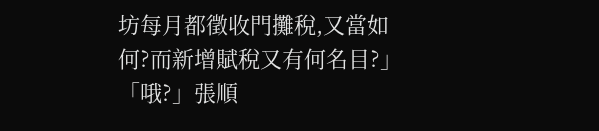坊每月都徵收門攤稅,又當如何?而新增賦稅又有何名目?」
「哦?」張順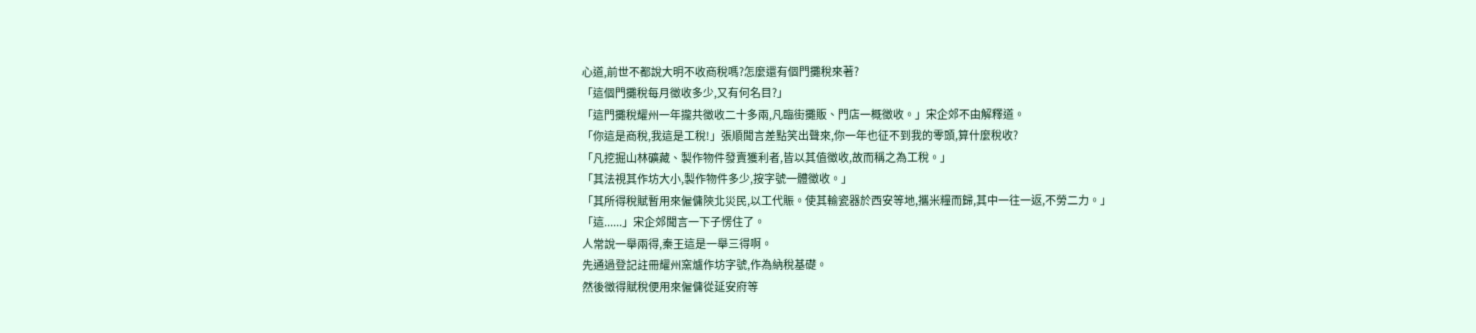心道,前世不都說大明不收商稅嗎?怎麼還有個門攤稅來著?
「這個門攤稅每月徵收多少,又有何名目?」
「這門攤稅耀州一年攏共徵收二十多兩,凡臨街攤販、門店一概徵收。」宋企郊不由解釋道。
「你這是商稅,我這是工稅!」張順聞言差點笑出聲來,你一年也征不到我的零頭,算什麼稅收?
「凡挖掘山林礦藏、製作物件發賣獲利者,皆以其值徵收,故而稱之為工稅。」
「其法視其作坊大小,製作物件多少,按字號一體徵收。」
「其所得稅賦暫用來僱傭陝北災民,以工代賑。使其輸瓷器於西安等地,攜米糧而歸,其中一往一返,不勞二力。」
「這......」宋企郊聞言一下子愣住了。
人常說一舉兩得,秦王這是一舉三得啊。
先通過登記註冊耀州窯爐作坊字號,作為納稅基礎。
然後徵得賦稅便用來僱傭從延安府等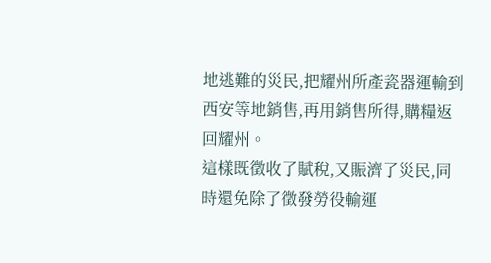地逃難的災民,把耀州所產瓷器運輸到西安等地銷售,再用銷售所得,購糧返回耀州。
這樣既徵收了賦稅,又賑濟了災民,同時還免除了徵發勞役輸運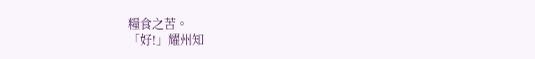糧食之苦。
「好!」耀州知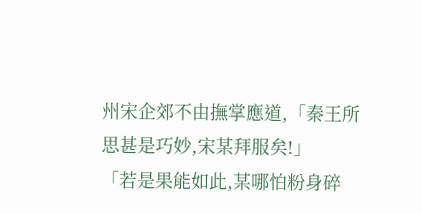州宋企郊不由撫掌應道,「秦王所思甚是巧妙,宋某拜服矣!」
「若是果能如此,某哪怕粉身碎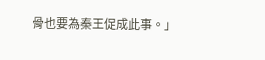骨也要為秦王促成此事。」